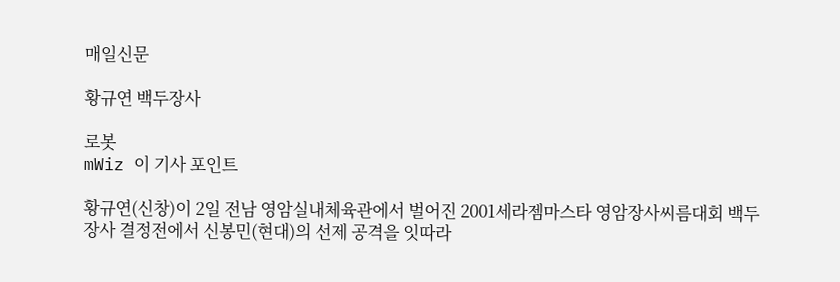매일신문

황규연 백두장사

로봇
mWiz 이 기사 포인트

황규연(신창)이 2일 전남 영암실내체육관에서 벌어진 2001세라젬마스타 영암장사씨름대회 백두장사 결정전에서 신봉민(현대)의 선제 공격을 잇따라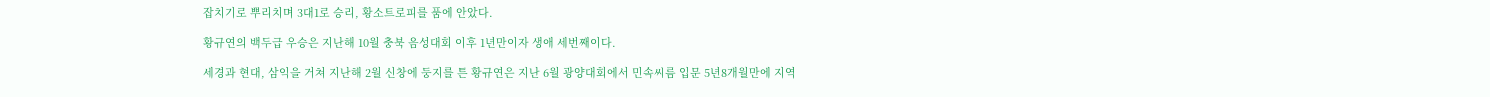잡치기로 뿌리치며 3대1로 승리, 황소트로피를 품에 안았다.

황규연의 백두급 우승은 지난해 10월 충북 음성대회 이후 1년만이자 생애 세번째이다.

세경과 현대, 삼익을 거쳐 지난해 2월 신창에 둥지를 튼 황규연은 지난 6월 광양대회에서 민속씨름 입문 5년8개월만에 지역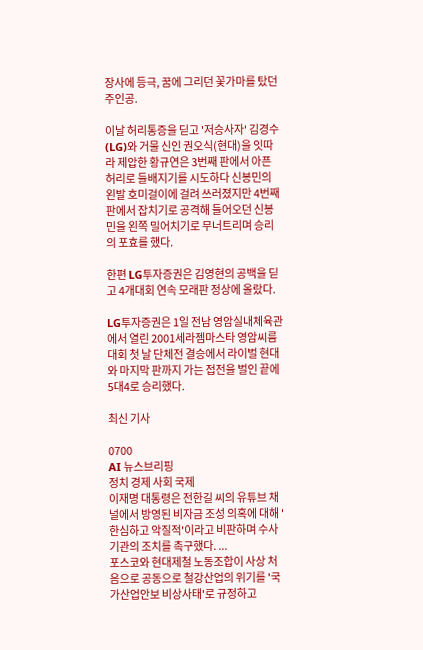장사에 등극, 꿈에 그리던 꽃가마를 탔던 주인공.

이날 허리통증을 딛고 '저승사자' 김경수(LG)와 거물 신인 권오식(현대)을 잇따라 제압한 황규연은 3번째 판에서 아픈 허리로 들배지기를 시도하다 신봉민의 왼발 호미걸이에 걸려 쓰러졌지만 4번째 판에서 잡치기로 공격해 들어오던 신봉민을 왼쪽 밀어치기로 무너트리며 승리의 포효를 했다.

한편 LG투자증권은 김영현의 공백을 딛고 4개대회 연속 모래판 정상에 올랐다.

LG투자증권은 1일 전남 영암실내체육관에서 열린 2001세라젬마스타 영암씨름대회 첫 날 단체전 결승에서 라이벌 현대와 마지막 판까지 가는 접전을 벌인 끝에 5대4로 승리했다.

최신 기사

0700
AI 뉴스브리핑
정치 경제 사회 국제
이재명 대통령은 전한길 씨의 유튜브 채널에서 방영된 비자금 조성 의혹에 대해 '한심하고 악질적'이라고 비판하며 수사기관의 조치를 촉구했다. ...
포스코와 현대제철 노동조합이 사상 처음으로 공동으로 철강산업의 위기를 '국가산업안보 비상사태'로 규정하고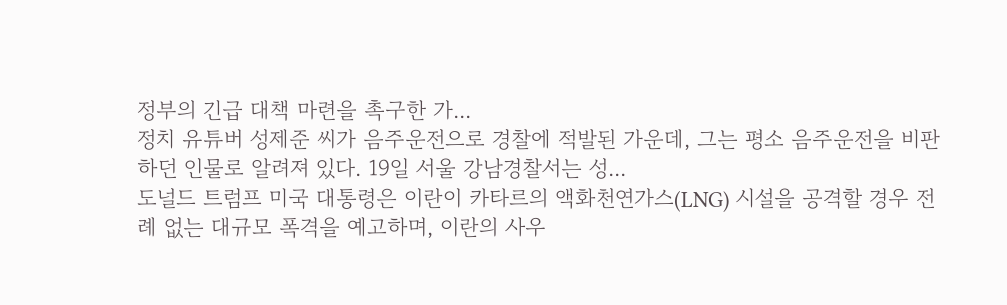정부의 긴급 대책 마련을 촉구한 가...
정치 유튜버 성제준 씨가 음주운전으로 경찰에 적발된 가운데, 그는 평소 음주운전을 비판하던 인물로 알려져 있다. 19일 서울 강남경찰서는 성...
도널드 트럼프 미국 대통령은 이란이 카타르의 액화천연가스(LNG) 시설을 공격할 경우 전례 없는 대규모 폭격을 예고하며, 이란의 사우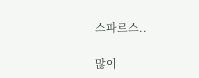스파르스..

많이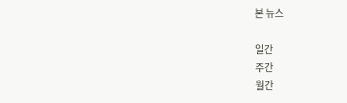본 뉴스

일간
주간
월간